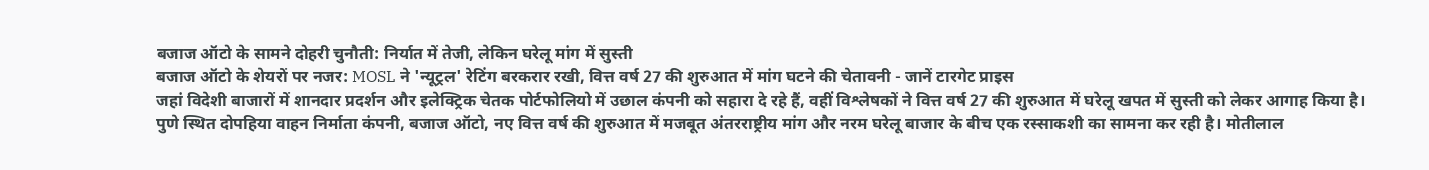बजाज ऑटो के सामने दोहरी चुनौती: निर्यात में तेजी, लेकिन घरेलू मांग में सुस्ती
बजाज ऑटो के शेयरों पर नजर: MOSL ने 'न्यूट्रल' रेटिंग बरकरार रखी, वित्त वर्ष 27 की शुरुआत में मांग घटने की चेतावनी - जानें टारगेट प्राइस
जहां विदेशी बाजारों में शानदार प्रदर्शन और इलेक्ट्रिक चेतक पोर्टफोलियो में उछाल कंपनी को सहारा दे रहे हैं, वहीं विश्लेषकों ने वित्त वर्ष 27 की शुरुआत में घरेलू खपत में सुस्ती को लेकर आगाह किया है।
पुणे स्थित दोपहिया वाहन निर्माता कंपनी, बजाज ऑटो, नए वित्त वर्ष की शुरुआत में मजबूत अंतरराष्ट्रीय मांग और नरम घरेलू बाजार के बीच एक रस्साकशी का सामना कर रही है। मोतीलाल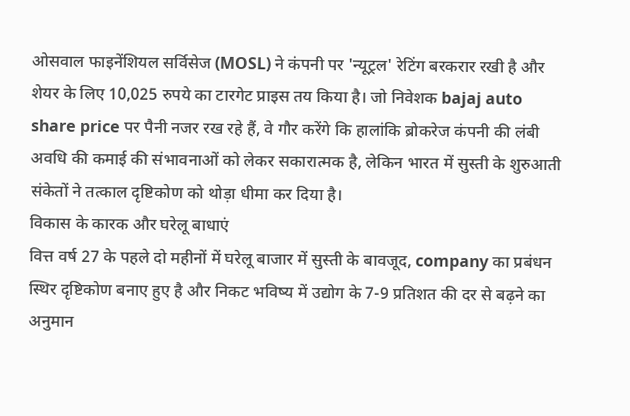ओसवाल फाइनेंशियल सर्विसेज (MOSL) ने कंपनी पर 'न्यूट्रल' रेटिंग बरकरार रखी है और शेयर के लिए 10,025 रुपये का टारगेट प्राइस तय किया है। जो निवेशक bajaj auto share price पर पैनी नजर रख रहे हैं, वे गौर करेंगे कि हालांकि ब्रोकरेज कंपनी की लंबी अवधि की कमाई की संभावनाओं को लेकर सकारात्मक है, लेकिन भारत में सुस्ती के शुरुआती संकेतों ने तत्काल दृष्टिकोण को थोड़ा धीमा कर दिया है।
विकास के कारक और घरेलू बाधाएं
वित्त वर्ष 27 के पहले दो महीनों में घरेलू बाजार में सुस्ती के बावजूद, company का प्रबंधन स्थिर दृष्टिकोण बनाए हुए है और निकट भविष्य में उद्योग के 7-9 प्रतिशत की दर से बढ़ने का अनुमान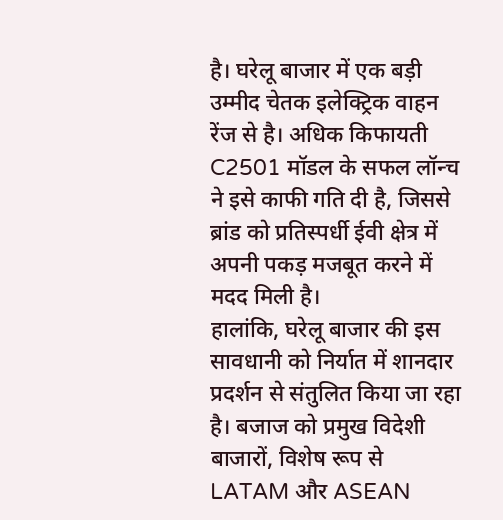है। घरेलू बाजार में एक बड़ी उम्मीद चेतक इलेक्ट्रिक वाहन रेंज से है। अधिक किफायती C2501 मॉडल के सफल लॉन्च ने इसे काफी गति दी है, जिससे ब्रांड को प्रतिस्पर्धी ईवी क्षेत्र में अपनी पकड़ मजबूत करने में मदद मिली है।
हालांकि, घरेलू बाजार की इस सावधानी को निर्यात में शानदार प्रदर्शन से संतुलित किया जा रहा है। बजाज को प्रमुख विदेशी बाजारों, विशेष रूप से LATAM और ASEAN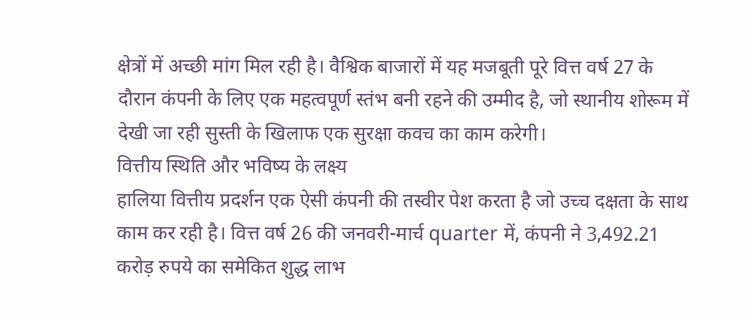क्षेत्रों में अच्छी मांग मिल रही है। वैश्विक बाजारों में यह मजबूती पूरे वित्त वर्ष 27 के दौरान कंपनी के लिए एक महत्वपूर्ण स्तंभ बनी रहने की उम्मीद है, जो स्थानीय शोरूम में देखी जा रही सुस्ती के खिलाफ एक सुरक्षा कवच का काम करेगी।
वित्तीय स्थिति और भविष्य के लक्ष्य
हालिया वित्तीय प्रदर्शन एक ऐसी कंपनी की तस्वीर पेश करता है जो उच्च दक्षता के साथ काम कर रही है। वित्त वर्ष 26 की जनवरी-मार्च quarter में, कंपनी ने 3,492.21 करोड़ रुपये का समेकित शुद्ध लाभ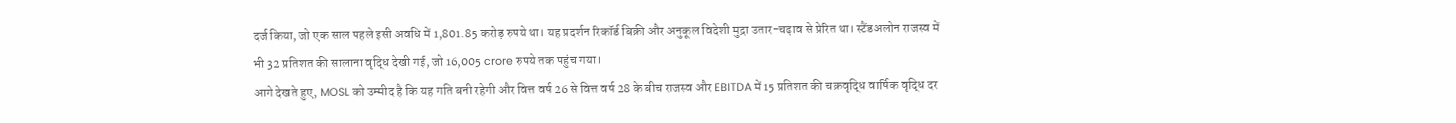दर्ज किया, जो एक साल पहले इसी अवधि में 1,801.85 करोड़ रुपये था। यह प्रदर्शन रिकॉर्ड बिक्री और अनुकूल विदेशी मुद्रा उतार-चढ़ाव से प्रेरित था। स्टैंडअलोन राजस्व में भी 32 प्रतिशत की सालाना वृद्धि देखी गई, जो 16,005 crore रुपये तक पहुंच गया।
आगे देखते हुए, MOSL को उम्मीद है कि यह गति बनी रहेगी और वित्त वर्ष 26 से वित्त वर्ष 28 के बीच राजस्व और EBITDA में 15 प्रतिशत की चक्रवृद्धि वार्षिक वृद्धि दर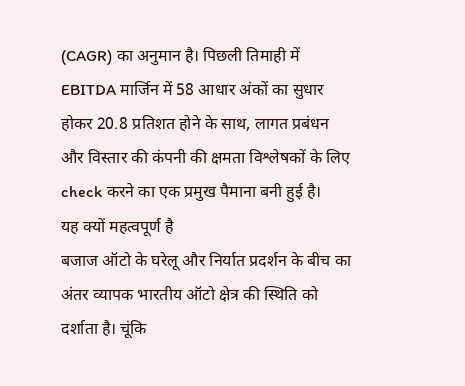(CAGR) का अनुमान है। पिछली तिमाही में EBITDA मार्जिन में 58 आधार अंकों का सुधार होकर 20.8 प्रतिशत होने के साथ, लागत प्रबंधन और विस्तार की कंपनी की क्षमता विश्लेषकों के लिए check करने का एक प्रमुख पैमाना बनी हुई है।
यह क्यों महत्वपूर्ण है
बजाज ऑटो के घरेलू और निर्यात प्रदर्शन के बीच का अंतर व्यापक भारतीय ऑटो क्षेत्र की स्थिति को दर्शाता है। चूंकि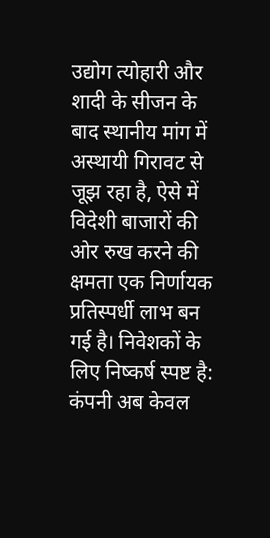उद्योग त्योहारी और शादी के सीजन के बाद स्थानीय मांग में अस्थायी गिरावट से जूझ रहा है, ऐसे में विदेशी बाजारों की ओर रुख करने की क्षमता एक निर्णायक प्रतिस्पर्धी लाभ बन गई है। निवेशकों के लिए निष्कर्ष स्पष्ट है: कंपनी अब केवल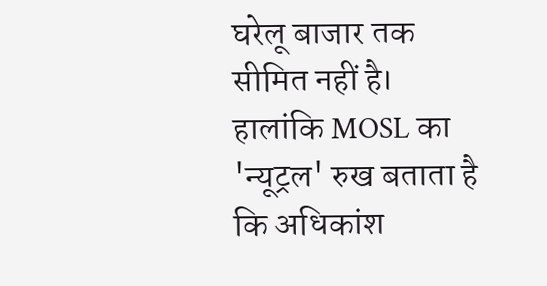घरेलू बाजार तक सीमित नहीं है। हालांकि MOSL का 'न्यूट्रल' रुख बताता है कि अधिकांश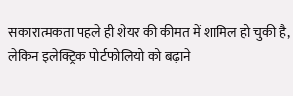सकारात्मकता पहले ही शेयर की कीमत में शामिल हो चुकी है, लेकिन इलेक्ट्रिक पोर्टफोलियो को बढ़ाने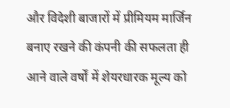और विदेशी बाजारों में प्रीमियम मार्जिन बनाए रखने की कंपनी की सफलता ही आने वाले वर्षों में शेयरधारक मूल्य को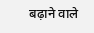बढ़ाने वाले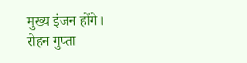मुख्य इंजन होंगे।
रोहन गुप्ता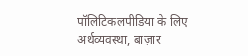पॉलिटिकलपीडिया के लिए अर्थव्यवस्था, बाज़ार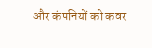और कंपनियों को कवर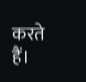करते हैं।